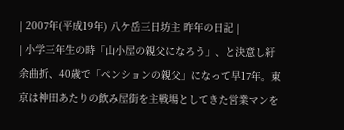| 2007年(平成19年) 八ケ岳三日坊主 昨年の日記 |
| 小学三年生の時「山小屋の親父になろう」、と決意し紆余曲折、40歳で「ペンションの親父」になって早17年。東京は神田あたりの飲み屋街を主戦場としてきた営業マンを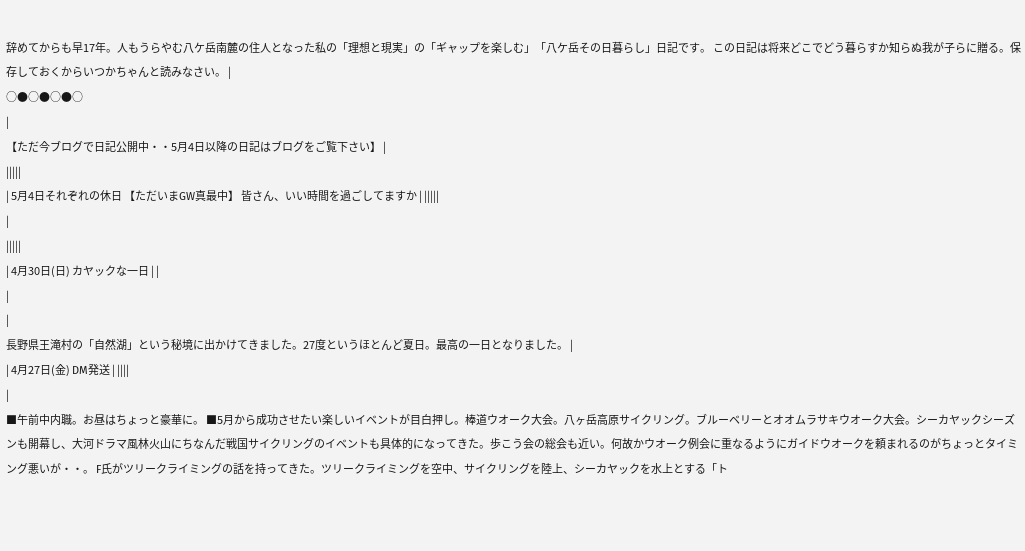辞めてからも早17年。人もうらやむ八ケ岳南麓の住人となった私の「理想と現実」の「ギャップを楽しむ」「八ケ岳その日暮らし」日記です。 この日記は将来どこでどう暮らすか知らぬ我が子らに贈る。保存しておくからいつかちゃんと読みなさい。 |
○●○●○●○
|
【ただ今ブログで日記公開中・・5月4日以降の日記はブログをご覧下さい】 |
|||||
| 5月4日それぞれの休日 【ただいまGW真最中】 皆さん、いい時間を過ごしてますか | |||||
|
|||||
| 4月30日(日) カヤックな一日 | |
|
|
長野県王滝村の「自然湖」という秘境に出かけてきました。27度というほとんど夏日。最高の一日となりました。 |
| 4月27日(金) DM発送 | ||||
|
■午前中内職。お昼はちょっと豪華に。 ■5月から成功させたい楽しいイベントが目白押し。棒道ウオーク大会。八ヶ岳高原サイクリング。ブルーベリーとオオムラサキウオーク大会。シーカヤックシーズンも開幕し、大河ドラマ風林火山にちなんだ戦国サイクリングのイベントも具体的になってきた。歩こう会の総会も近い。何故かウオーク例会に重なるようにガイドウオークを頼まれるのがちょっとタイミング悪いが・・。 F氏がツリークライミングの話を持ってきた。ツリークライミングを空中、サイクリングを陸上、シーカヤックを水上とする「ト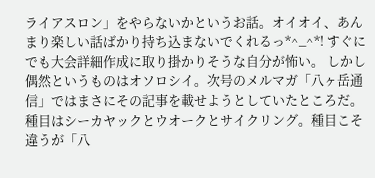ライアスロン」をやらないかというお話。オイオイ、あんまり楽しい話ばかり持ち込まないでくれるっ*^_^*! すぐにでも大会詳細作成に取り掛かりそうな自分が怖い。 しかし偶然というものはオソロシイ。次号のメルマガ「八ヶ岳通信」ではまさにその記事を載せようとしていたところだ。種目はシーカヤックとウオークとサイクリング。種目こそ違うが「八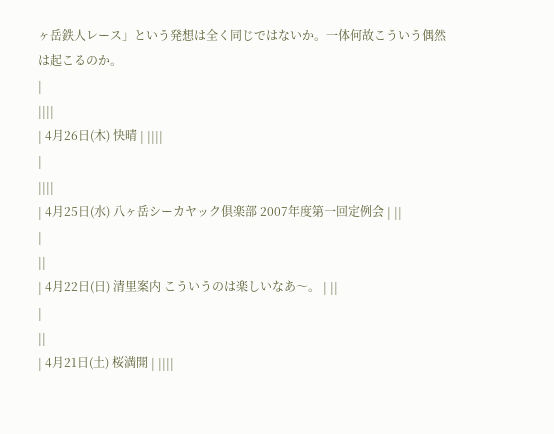ヶ岳鉄人レース」という発想は全く同じではないか。一体何故こういう偶然は起こるのか。
|
||||
| 4月26日(木) 快晴 | ||||
|
||||
| 4月25日(水) 八ヶ岳シーカヤック倶楽部 2007年度第一回定例会 | ||
|
||
| 4月22日(日) 清里案内 こういうのは楽しいなあ〜。 | ||
|
||
| 4月21日(土) 桜満開 | ||||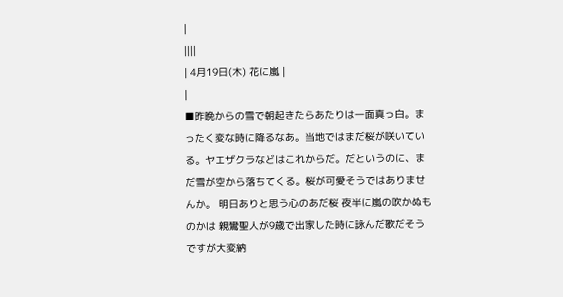|
||||
| 4月19日(木) 花に嵐 |
|
■昨晩からの雪で朝起きたらあたりは一面真っ白。まったく変な時に降るなあ。当地ではまだ桜が咲いている。ヤエザクラなどはこれからだ。だというのに、まだ雪が空から落ちてくる。桜が可愛そうではありませんか。 明日ありと思う心のあだ桜 夜半に嵐の吹かぬものかは 親鸞聖人が9歳で出家した時に詠んだ歌だそうですが大変納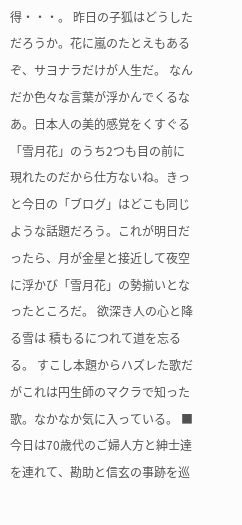得・・・。 昨日の子狐はどうしただろうか。花に嵐のたとえもあるぞ、サヨナラだけが人生だ。 なんだか色々な言葉が浮かんでくるなあ。日本人の美的感覚をくすぐる「雪月花」のうち2つも目の前に現れたのだから仕方ないね。きっと今日の「ブログ」はどこも同じような話題だろう。これが明日だったら、月が金星と接近して夜空に浮かび「雪月花」の勢揃いとなったところだ。 欲深き人の心と降る雪は 積もるにつれて道を忘るる。 すこし本題からハズレた歌だがこれは円生師のマクラで知った歌。なかなか気に入っている。 ■今日は70歳代のご婦人方と紳士達を連れて、勘助と信玄の事跡を巡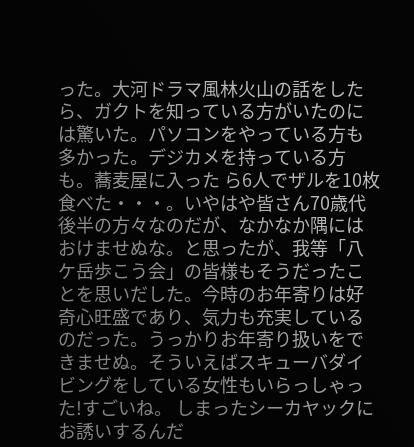った。大河ドラマ風林火山の話をしたら、ガクトを知っている方がいたのには驚いた。パソコンをやっている方も多かった。デジカメを持っている方も。蕎麦屋に入った ら6人でザルを10枚食べた・・・。いやはや皆さん70歳代後半の方々なのだが、なかなか隅にはおけませぬな。と思ったが、我等「八ケ岳歩こう会」の皆様もそうだったことを思いだした。今時のお年寄りは好奇心旺盛であり、気力も充実しているのだった。うっかりお年寄り扱いをできませぬ。そういえばスキューバダイビングをしている女性もいらっしゃった!すごいね。 しまったシーカヤックにお誘いするんだ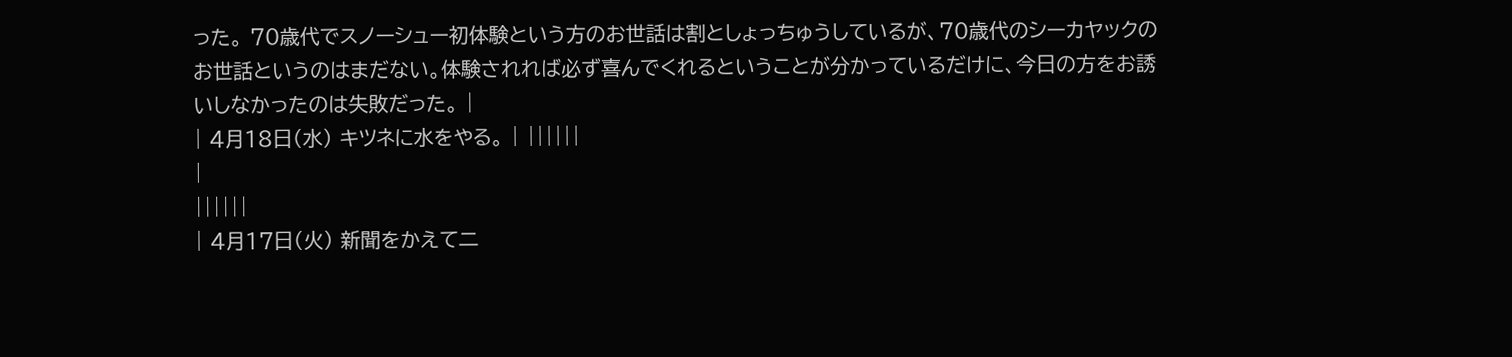った。 70歳代でスノーシュー初体験という方のお世話は割としょっちゅうしているが、70歳代のシーカヤックのお世話というのはまだない。体験されれば必ず喜んでくれるということが分かっているだけに、今日の方をお誘いしなかったのは失敗だった。 |
| 4月18日(水) キツネに水をやる。 | ||||||
|
||||||
| 4月17日(火) 新聞をかえて二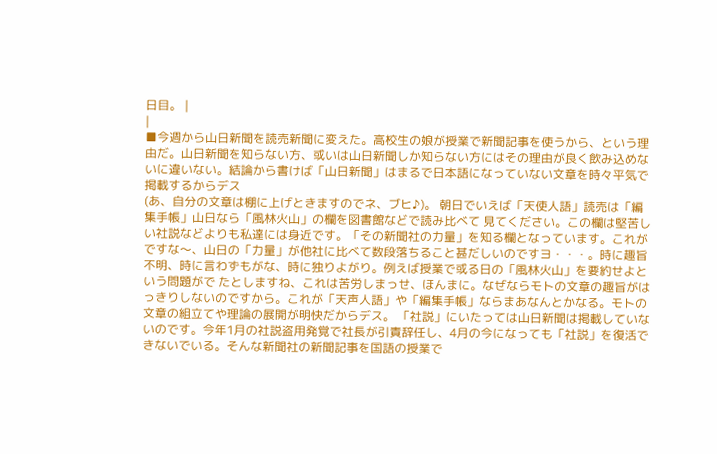日目。 |
|
■今週から山日新聞を読売新聞に変えた。高校生の娘が授業で新聞記事を使うから、という理由だ。山日新聞を知らない方、或いは山日新聞しか知らない方にはその理由が良く飲み込めないに違いない。結論から書けば「山日新聞」はまるで日本語になっていない文章を時々平気で掲載するからデス
(あ、自分の文章は棚に上げときますのでネ、ブヒ♪)。 朝日でいえば「天使人語」読売は「編集手帳」山日なら「風林火山」の欄を図書館などで読み比べて 見てください。この欄は堅苦しい社説などよりも私達には身近です。「その新聞社の力量」を知る欄となっています。これがですな〜、山日の「力量」が他社に比べて数段落ちること甚だしいのですヨ・・・。時に趣旨不明、時に言わずもがな、時に独りよがり。例えば授業で或る日の「風林火山」を要約せよという問題がで たとしますね、これは苦労しまっせ、ほんまに。なぜならモトの文章の趣旨がはっきりしないのですから。これが「天声人語」や「編集手帳」ならまあなんとかなる。モトの文章の組立てや理論の展開が明快だからデス。 「社説」にいたっては山日新聞は掲載していないのです。今年1月の社説盗用発覚で社長が引責辞任し、4月の今になっても「社説」を復活できないでいる。そんな新聞社の新聞記事を国語の授業で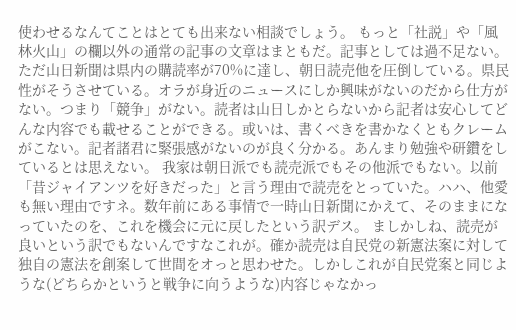使わせるなんてことはとても出来ない相談でしょう。 もっと「社説」や「風林火山」の欄以外の通常の記事の文章はまともだ。記事としては過不足ない。ただ山日新聞は県内の購読率が70%に達し、朝日読売他を圧倒している。県民性がそうさせている。オラが身近のニュースにしか興味がないのだから仕方がない。つまり「競争」がない。読者は山日しかとらないから記者は安心してどんな内容でも載せることができる。或いは、書くべきを書かなくともクレームがこない。記者諸君に緊張感がないのが良く分かる。あんまり勉強や研鑽をしているとは思えない。 我家は朝日派でも読売派でもその他派でもない。以前「昔ジャイアンツを好きだった」と言う理由で読売をとっていた。ハハ、他愛も無い理由ですネ。数年前にある事情で一時山日新聞にかえて、そのままになっていたのを、これを機会に元に戻したという訳デス。 ましかしね、読売が良いという訳でもないんですなこれが。確か読売は自民党の新憲法案に対して独自の憲法を創案して世間をオっと思わせた。しかしこれが自民党案と同じような(どちらかというと戦争に向うような)内容じゃなかっ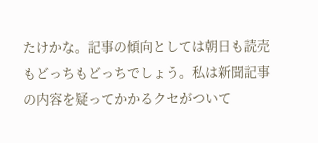たけかな。記事の傾向としては朝日も読売もどっちもどっちでしょう。私は新聞記事の内容を疑ってかかるクセがついて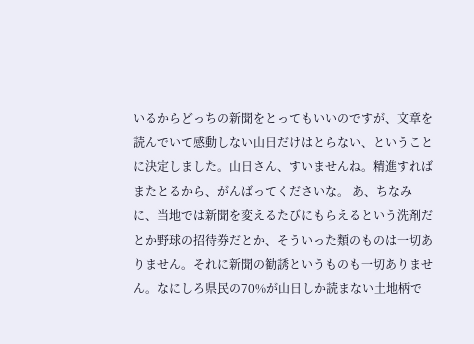いるからどっちの新聞をとってもいいのですが、文章を読んでいて感動しない山日だけはとらない、ということに決定しました。山日さん、すいませんね。精進すればまたとるから、がんばってくださいな。 あ、ちなみに、当地では新聞を変えるたびにもらえるという洗剤だとか野球の招待券だとか、そういった類のものは一切ありません。それに新聞の勧誘というものも一切ありません。なにしろ県民の70%が山日しか読まない土地柄で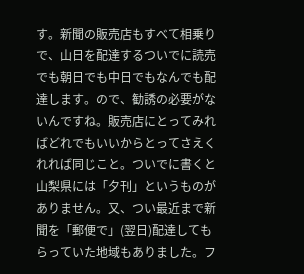す。新聞の販売店もすべて相乗りで、山日を配達するついでに読売でも朝日でも中日でもなんでも配達します。ので、勧誘の必要がないんですね。販売店にとってみればどれでもいいからとってさえくれれば同じこと。ついでに書くと山梨県には「夕刊」というものがありません。又、つい最近まで新聞を「郵便で」(翌日)配達してもらっていた地域もありました。フ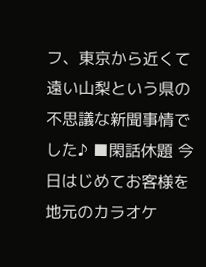フ、東京から近くて遠い山梨という県の不思議な新聞事情でした♪ ■閑話休題 今日はじめてお客様を地元のカラオケ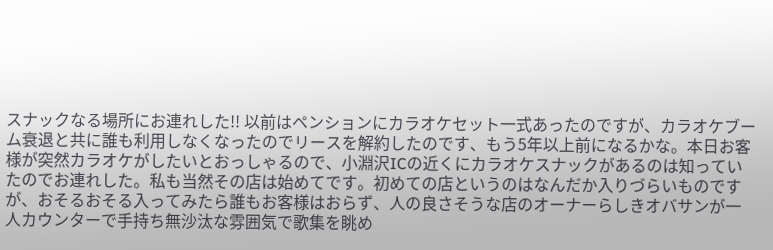スナックなる場所にお連れした!! 以前はペンションにカラオケセット一式あったのですが、カラオケブーム衰退と共に誰も利用しなくなったのでリースを解約したのです、もう5年以上前になるかな。本日お客様が突然カラオケがしたいとおっしゃるので、小淵沢ICの近くにカラオケスナックがあるのは知っていたのでお連れした。私も当然その店は始めてです。初めての店というのはなんだか入りづらいものですが、おそるおそる入ってみたら誰もお客様はおらず、人の良さそうな店のオーナーらしきオバサンが一人カウンターで手持ち無沙汰な雰囲気で歌集を眺め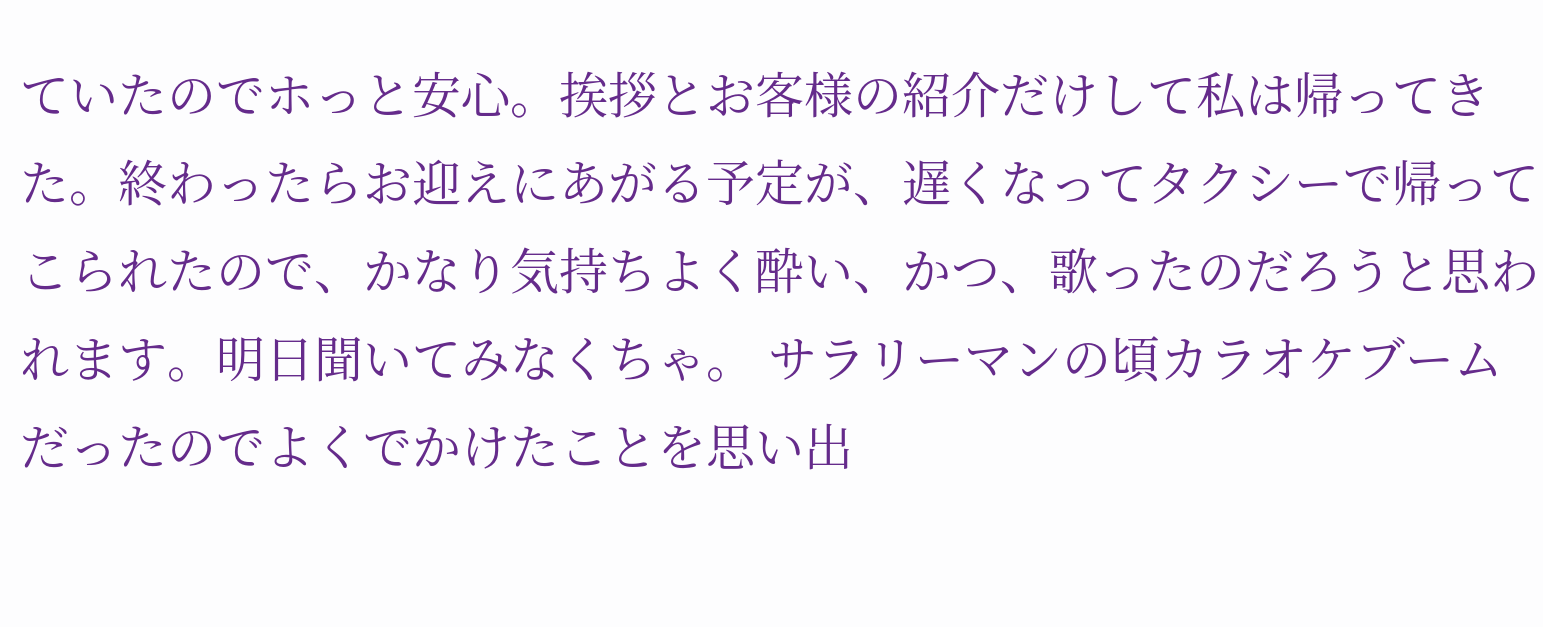ていたのでホっと安心。挨拶とお客様の紹介だけして私は帰ってきた。終わったらお迎えにあがる予定が、遅くなってタクシーで帰ってこられたので、かなり気持ちよく酔い、かつ、歌ったのだろうと思われます。明日聞いてみなくちゃ。 サラリーマンの頃カラオケブームだったのでよくでかけたことを思い出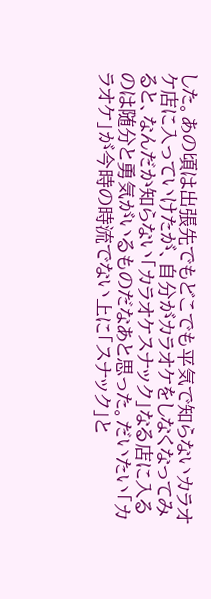した。あの頃は出張先でもどこでも平気で知らないカラオケ店に入っていけたが、自分がカラオケをしなくなってみると、なんだか知らない「カラオケスナック」なる店に入るのは随分と勇気がいるものだなあと思った。だいたい「カラオケ」が今時の時流でない上に「スナック」と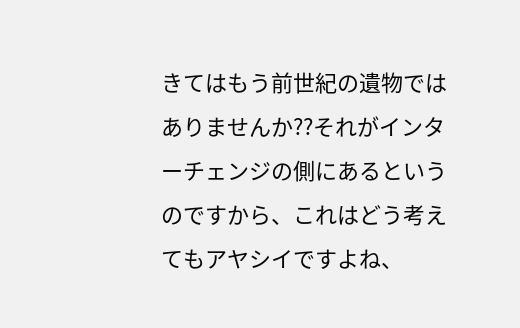きてはもう前世紀の遺物ではありませんか??それがインターチェンジの側にあるというのですから、これはどう考えてもアヤシイですよね、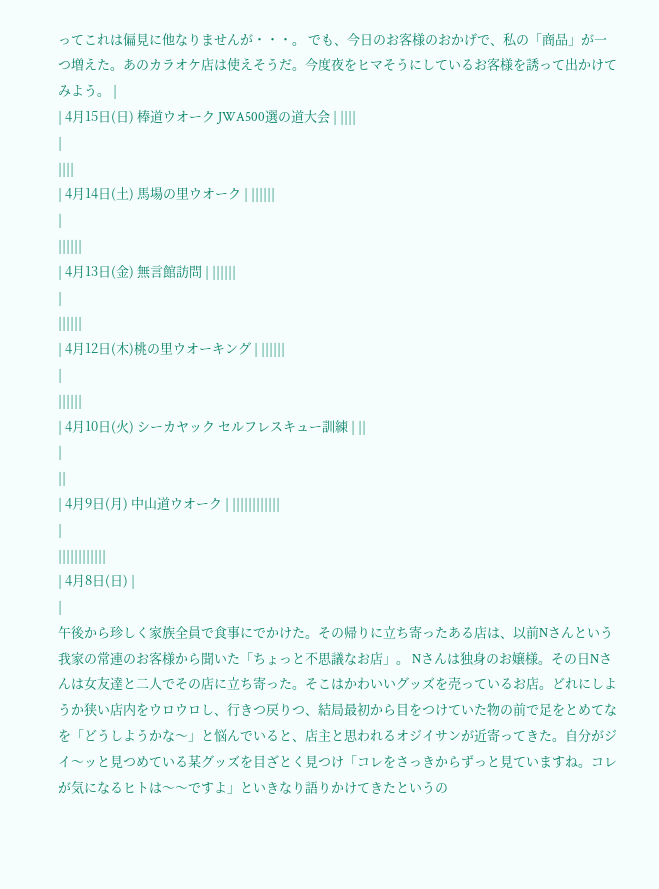ってこれは偏見に他なりませんが・・・。 でも、今日のお客様のおかげで、私の「商品」が一つ増えた。あのカラオケ店は使えそうだ。今度夜をヒマそうにしているお客様を誘って出かけてみよう。 |
| 4月15日(日) 棒道ウオーク JWA500選の道大会 | ||||
|
||||
| 4月14日(土) 馬場の里ウオーク | ||||||
|
||||||
| 4月13日(金) 無言館訪問 | ||||||
|
||||||
| 4月12日(木)桃の里ウオーキング | ||||||
|
||||||
| 4月10日(火) シーカヤック セルフレスキュー訓練 | ||
|
||
| 4月9日(月) 中山道ウオーク | ||||||||||||
|
||||||||||||
| 4月8日(日) |
|
午後から珍しく家族全員で食事にでかけた。その帰りに立ち寄ったある店は、以前Nさんという我家の常連のお客様から聞いた「ちょっと不思議なお店」。 Nさんは独身のお嬢様。その日Nさんは女友達と二人でその店に立ち寄った。そこはかわいいグッズを売っているお店。どれにしようか狭い店内をウロウロし、行きつ戻りつ、結局最初から目をつけていた物の前で足をとめてなを「どうしようかな〜」と悩んでいると、店主と思われるオジイサンが近寄ってきた。自分がジイ〜ッと見つめている某グッズを目ざとく見つけ「コレをさっきからずっと見ていますね。コレが気になるヒトは〜〜ですよ」といきなり語りかけてきたというの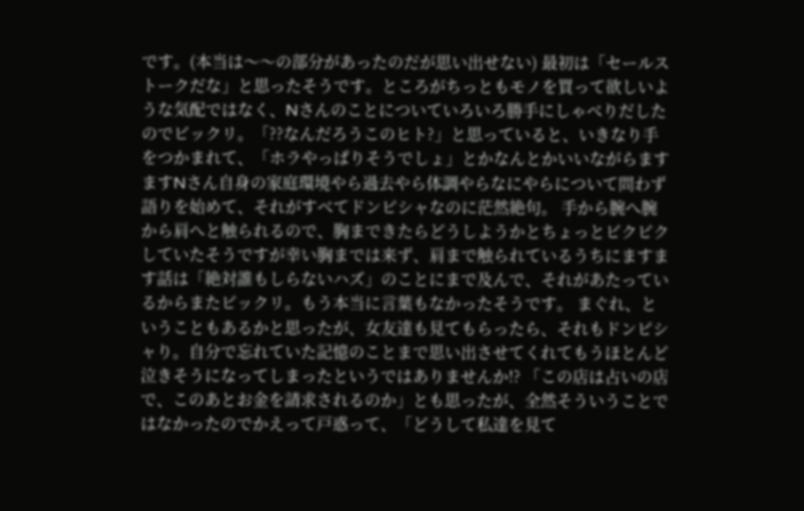です。(本当は〜〜の部分があったのだが思い出せない) 最初は「セールストークだな」と思ったそうです。ところがちっともモノを買って欲しいような気配ではなく、Nさんのことについていろいろ勝手にしゃべりだしたのでビックリ。「??なんだろうこのヒト?」と思っていると、いきなり手をつかまれて、「ホラやっぱりそうでしょ」とかなんとかいいながらますますNさん自身の家庭環境やら過去やら体調やらなにやらについて問わず語りを始めて、それがすべてドンピシャなのに茫然絶句。 手から腕へ腕から肩へと触られるので、胸まできたらどうしようかとちょっとビクビクしていたそうですが幸い胸までは来ず、肩まで触られているうちにますます話は「絶対誰もしらないハズ」のことにまで及んで、それがあたっているからまたビックリ。もう本当に言葉もなかったそうです。 まぐれ、ということもあるかと思ったが、女友達も見てもらったら、それもドンピシャり。自分で忘れていた記憶のことまで思い出させてくれてもうほとんど泣きそうになってしまったというではありませんか!? 「この店は占いの店で、このあとお金を請求されるのか」とも思ったが、全然そういうことではなかったのでかえって戸惑って、「どうして私達を見て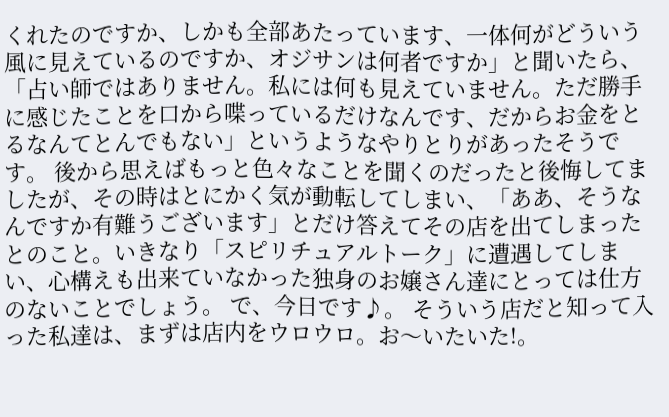くれたのですか、しかも全部あたっています、一体何がどういう風に見えているのですか、オジサンは何者ですか」と聞いたら、「占い師ではありません。私には何も見えていません。ただ勝手に感じたことを口から喋っているだけなんです、だからお金をとるなんてとんでもない」というようなやりとりがあったそうです。 後から思えばもっと色々なことを聞くのだったと後悔してましたが、その時はとにかく気が動転してしまい、「ああ、そうなんですか有難うございます」とだけ答えてその店を出てしまったとのこと。いきなり「スピリチュアルトーク」に遭遇してしまい、心構えも出来ていなかった独身のお嬢さん達にとっては仕方のないことでしょう。 で、今日です♪。 そういう店だと知って入った私達は、まずは店内をウロウロ。お〜いたいた!。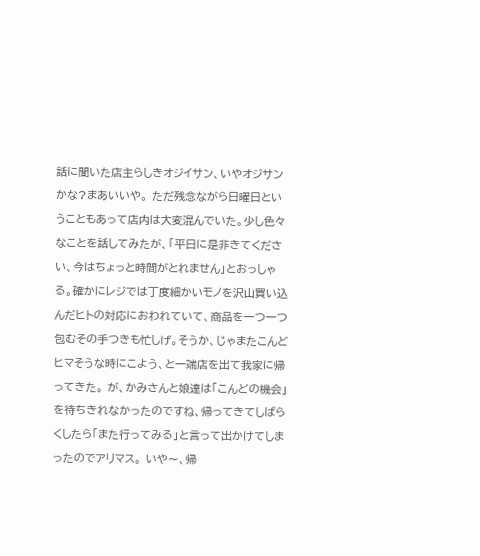話に聞いた店主らしきオジイサン、いやオジサンかな?まあいいや。 ただ残念ながら日曜日ということもあって店内は大変混んでいた。少し色々なことを話してみたが、「平日に是非きてください、今はちょっと時間がとれません」とおっしゃる。確かにレジでは丁度細かいモノを沢山買い込んだヒトの対応におわれていて、商品を一つ一つ包むその手つきも忙しげ。そうか、じゃまたこんどヒマそうな時にこよう、と一端店を出て我家に帰ってきた。 が、かみさんと娘達は「こんどの機会」を待ちきれなかったのですね、帰ってきてしばらくしたら「また行ってみる」と言って出かけてしまったのでアリマス。 いや〜、帰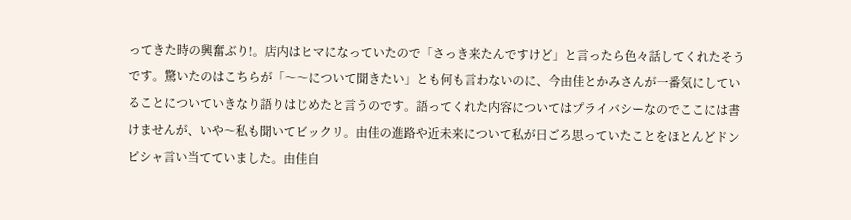ってきた時の興奮ぶり!。店内はヒマになっていたので「さっき来たんですけど」と言ったら色々話してくれたそうです。驚いたのはこちらが「〜〜について聞きたい」とも何も言わないのに、今由佳とかみさんが一番気にしていることについていきなり語りはじめたと言うのです。語ってくれた内容についてはプライバシーなのでここには書けませんが、いや〜私も聞いてビックリ。由佳の進路や近未来について私が日ごろ思っていたことをほとんどドンピシャ言い当てていました。由佳自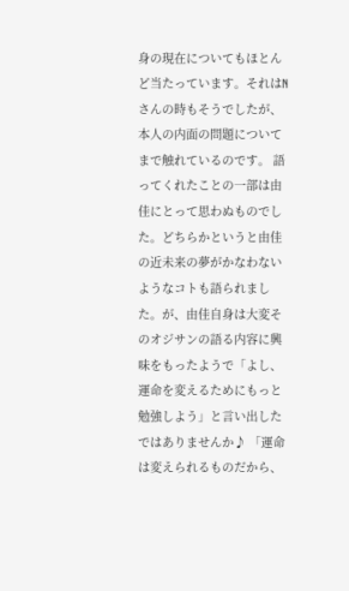身の現在についてもほとんど当たっています。それはNさんの時もそうでしたが、本人の内面の問題についてまで触れているのです。 語ってくれたことの一部は由佳にとって思わぬものでした。どちらかというと由佳の近未来の夢がかなわないようなコトも語られました。が、由佳自身は大変そのオジサンの語る内容に興味をもったようで「よし、運命を変えるためにもっと勉強しよう」と言い出したではありませんか♪ 「運命は変えられるものだから、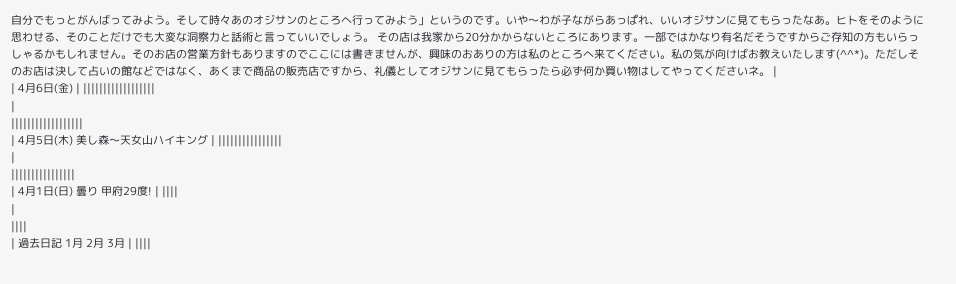自分でもっとがんばってみよう。そして時々あのオジサンのところへ行ってみよう」というのです。いや〜わが子ながらあっぱれ、いいオジサンに見てもらったなあ。ヒトをそのように思わせる、そのことだけでも大変な洞察力と話術と言っていいでしょう。 その店は我家から20分かからないところにあります。一部ではかなり有名だそうですからご存知の方もいらっしゃるかもしれません。そのお店の営業方針もありますのでここには書きませんが、興味のおありの方は私のところへ来てください。私の気が向けばお教えいたします(^^*)。ただしそのお店は決して占いの館などではなく、あくまで商品の販売店ですから、礼儀としてオジサンに見てもらったら必ず何か買い物はしてやってくださいネ。 |
| 4月6日(金) | ||||||||||||||||||
|
||||||||||||||||||
| 4月5日(木) 美し森〜天女山ハイキング | ||||||||||||||||
|
||||||||||||||||
| 4月1日(日) 曇り 甲府29度! | ||||
|
||||
| 過去日記 1月 2月 3月 | ||||